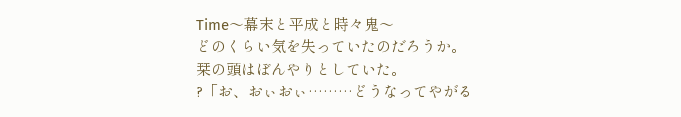Time〜幕末と平成と時々鬼〜
どのくらい気を失っていたのだろうか。
栞の頭はぼんやりとしていた。
?「お、おぃおぃ………どうなってやがる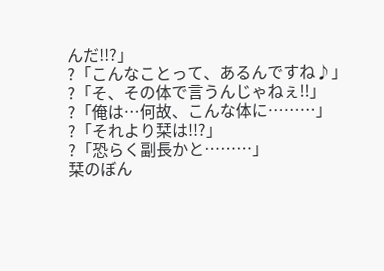んだ!!?」
?「こんなことって、あるんですね♪」
?「そ、その体で言うんじゃねぇ!!」
?「俺は…何故、こんな体に………」
?「それより栞は!!?」
?「恐らく副長かと………」
栞のぼん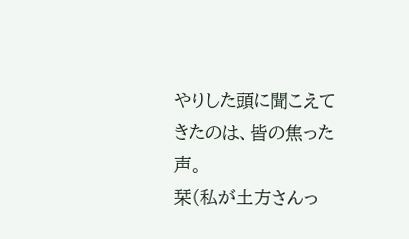やりした頭に聞こえてきたのは、皆の焦った声。
栞(私が土方さんっ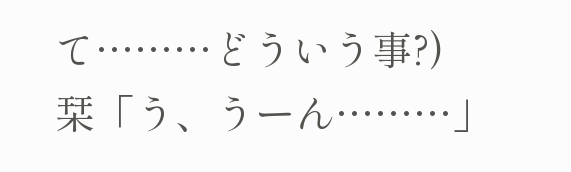て………どういう事?)
栞「う、うーん………」